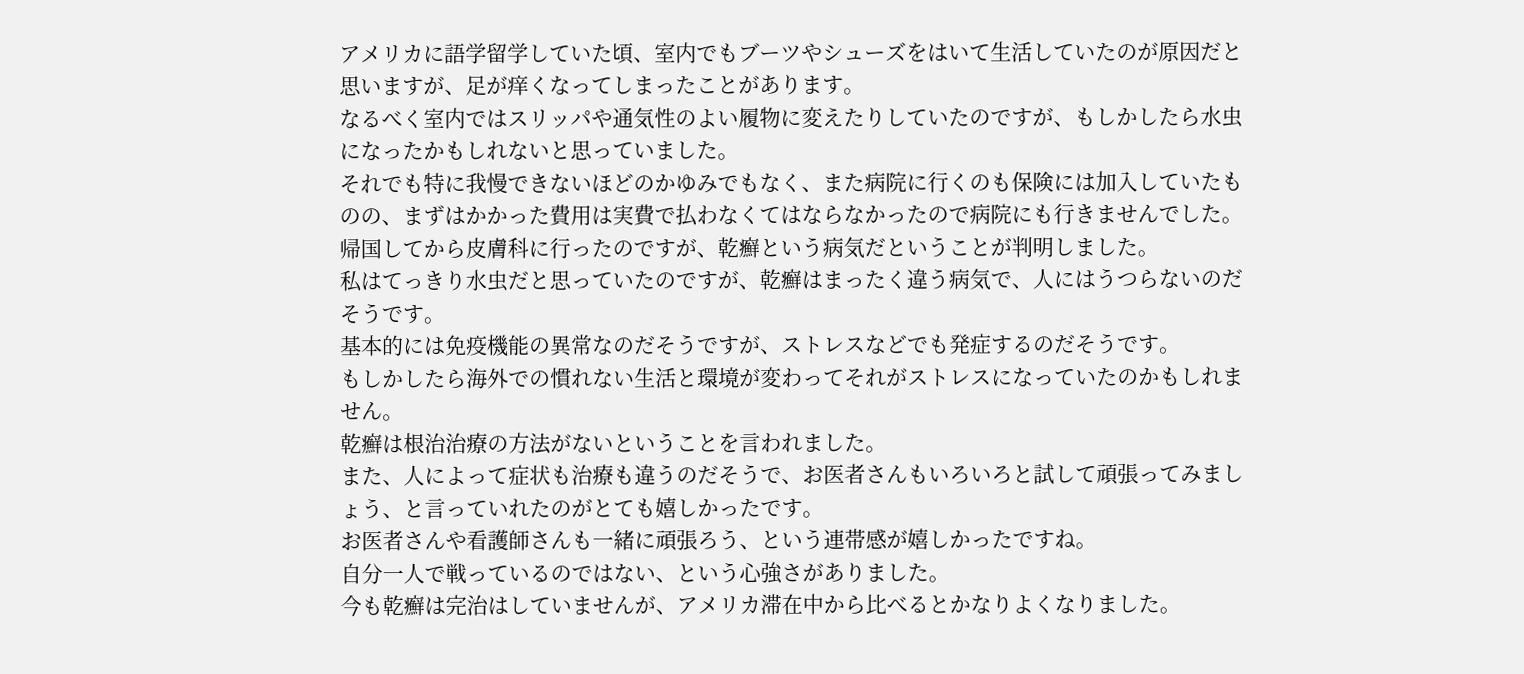アメリカに語学留学していた頃、室内でもブーツやシューズをはいて生活していたのが原因だと思いますが、足が痒くなってしまったことがあります。
なるべく室内ではスリッパや通気性のよい履物に変えたりしていたのですが、もしかしたら水虫になったかもしれないと思っていました。
それでも特に我慢できないほどのかゆみでもなく、また病院に行くのも保険には加入していたものの、まずはかかった費用は実費で払わなくてはならなかったので病院にも行きませんでした。
帰国してから皮膚科に行ったのですが、乾癬という病気だということが判明しました。
私はてっきり水虫だと思っていたのですが、乾癬はまったく違う病気で、人にはうつらないのだそうです。
基本的には免疫機能の異常なのだそうですが、ストレスなどでも発症するのだそうです。
もしかしたら海外での慣れない生活と環境が変わってそれがストレスになっていたのかもしれません。
乾癬は根治治療の方法がないということを言われました。
また、人によって症状も治療も違うのだそうで、お医者さんもいろいろと試して頑張ってみましょう、と言っていれたのがとても嬉しかったです。
お医者さんや看護師さんも一緒に頑張ろう、という連帯感が嬉しかったですね。
自分一人で戦っているのではない、という心強さがありました。
今も乾癬は完治はしていませんが、アメリカ滞在中から比べるとかなりよくなりました。